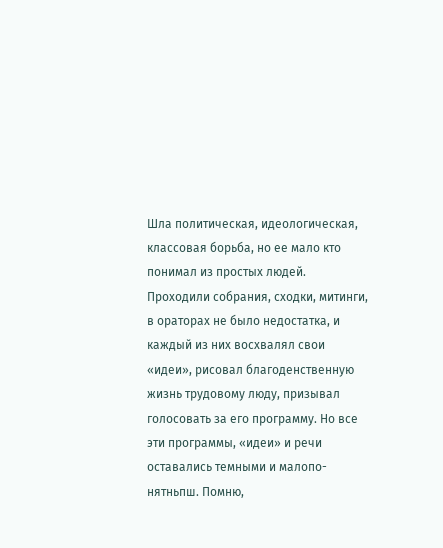Шла политическая, идеологическая, классовая борьба, но ее мало кто понимал из простых людей. Проходили собрания, сходки, митинги, в ораторах не было недостатка, и каждый из них восхвалял свои «идеи», рисовал благоденственную жизнь трудовому люду, призывал голосовать за его программу. Но все эти программы, «идеи» и речи оставались темными и малопо- нятньпш. Помню,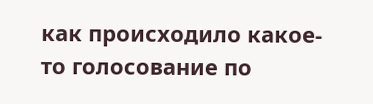как происходило какое-то голосование по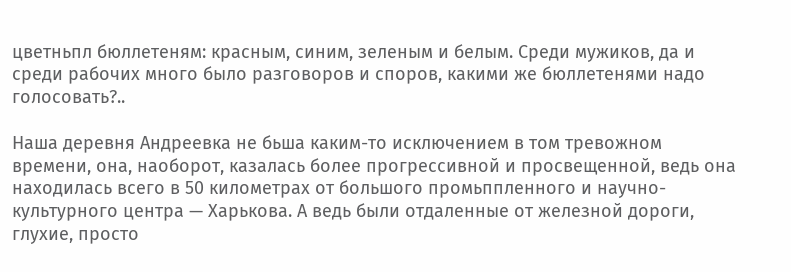цветньпл бюллетеням: красным, синим, зеленым и белым. Среди мужиков, да и среди рабочих много было разговоров и споров, какими же бюллетенями надо голосовать?..

Наша деревня Андреевка не бьша каким-то исключением в том тревожном времени, она, наоборот, казалась более прогрессивной и просвещенной, ведь она находилась всего в 50 километрах от большого промьппленного и научно-культурного центра — Харькова. А ведь были отдаленные от железной дороги, глухие, просто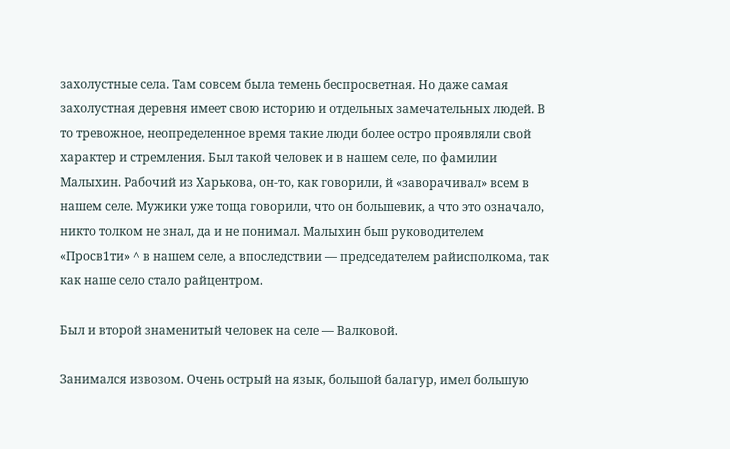захолустные села. Там совсем была темень беспросветная. Но даже самая захолустная деревня имеет свою историю и отдельных замечательных людей. В то тревожное, неопределенное время такие люди более остро проявляли свой характер и стремления. Был такой человек и в нашем селе, по фамилии Малыхин. Рабочий из Харькова, он-то, как говорили, й «заворачивал» всем в нашем селе. Мужики уже тоща говорили, что он большевик, а что это означало, никто толком не знал, да и не понимал. Малыхин бьш руководителем «Просв1ти» ^ в нашем селе, а впоследствии — председателем райисполкома, так как наше село стало райцентром.

Был и второй знаменитый человек на селе — Валковой.

Занимался извозом. Очень острый на язык, большой балагур, имел большую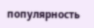популярность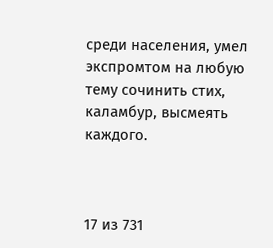среди населения, умел экспромтом на любую тему сочинить стих, каламбур, высмеять каждого.



17 из 731